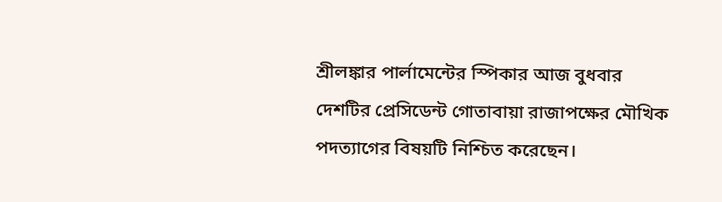শ্রীলঙ্কার পার্লামেন্টের স্পিকার আজ বুধবার দেশটির প্রেসিডেন্ট গোতাবায়া রাজাপক্ষের মৌখিক পদত্যাগের বিষয়টি নিশ্চিত করেছেন।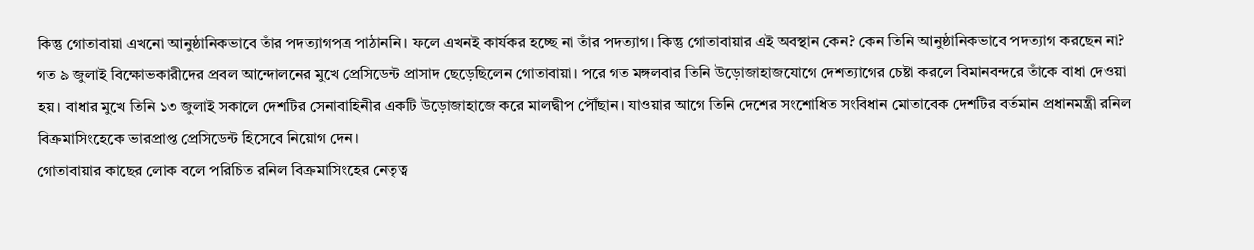কিন্তু গোতাবায়া এখনো আনুষ্ঠানিকভাবে তাঁর পদত্যাগপত্র পাঠাননি। ফলে এখনই কার্যকর হচ্ছে না তাঁর পদত্যাগ। কিন্তু গোতাবায়ার এই অবস্থান কেন? কেন তিনি আনুষ্ঠানিকভাবে পদত্যাগ করছেন না?
গত ৯ জুলাই বিক্ষোভকারীদের প্রবল আন্দোলনের মুখে প্রেসিডেন্ট প্রাসাদ ছেড়েছিলেন গোতাবায়া। পরে গত মঙ্গলবার তিনি উড়োজাহাজযোগে দেশত্যাগের চেষ্টা করলে বিমানবন্দরে তাঁকে বাধা দেওয়া হয়। বাধার মুখে তিনি ১৩ জুলাই সকালে দেশটির সেনাবাহিনীর একটি উড়োজাহাজে করে মালদ্বীপ পৌঁছান। যাওয়ার আগে তিনি দেশের সংশোধিত সংবিধান মোতাবেক দেশটির বর্তমান প্রধানমন্ত্রী রনিল বিক্রমাসিংহেকে ভারপ্রাপ্ত প্রেসিডেন্ট হিসেবে নিয়োগ দেন।
গোতাবায়ার কাছের লোক বলে পরিচিত রনিল বিক্রমাসিংহের নেতৃত্ব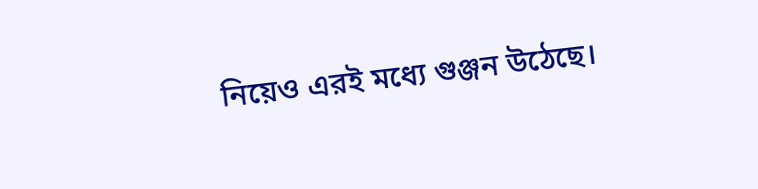নিয়েও এরই মধ্যে গুঞ্জন উঠেছে।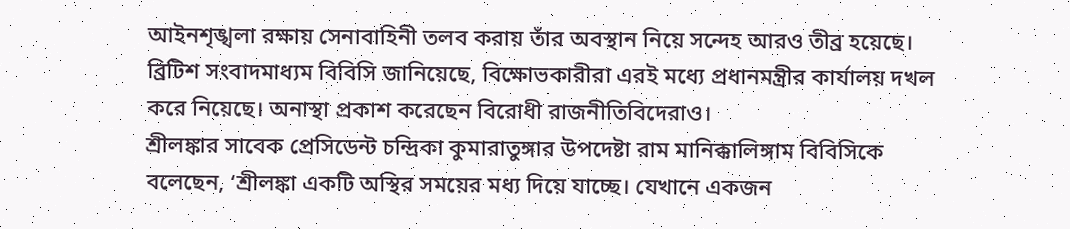আইনশৃঙ্খলা রক্ষায় সেনাবাহিনী তলব করায় তাঁর অবস্থান নিয়ে সন্দেহ আরও তীব্র হয়েছে। ব্রিটিশ সংবাদমাধ্যম বিবিসি জানিয়েছে, বিক্ষোভকারীরা এরই মধ্যে প্রধানমন্ত্রীর কার্যালয় দখল করে নিয়েছে। অনাস্থা প্রকাশ করেছেন বিরোধী রাজনীতিবিদেরাও।
শ্রীলঙ্কার সাবেক প্রেসিডেন্ট চন্দ্রিকা কুমারাতুঙ্গার উপদেষ্টা রাম মানিক্কালিঙ্গাম বিবিসিকে বলেছেন, ‘শ্রীলঙ্কা একটি অস্থির সময়ের মধ্য দিয়ে যাচ্ছে। যেখানে একজন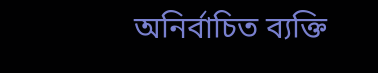অনির্বাচিত ব্যক্তি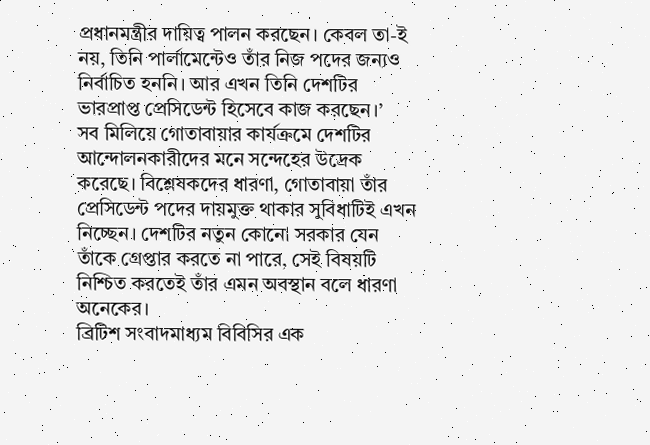প্রধানমন্ত্রীর দায়িত্ব পালন করছেন। কেবল তা-ই নয়, তিনি পার্লামেন্টেও তাঁর নিজ পদের জন্যও নির্বাচিত হননি। আর এখন তিনি দেশটির ভারপ্রাপ্ত প্রেসিডেন্ট হিসেবে কাজ করছেন।’
সব মিলিয়ে গোতাবায়ার কার্যক্রমে দেশটির আন্দোলনকারীদের মনে সন্দেহের উদ্রেক করেছে। বিশ্লেষকদের ধারণা, গোতাবায়া তাঁর প্রেসিডেন্ট পদের দায়মুক্ত থাকার সুবিধাটিই এখন নিচ্ছেন। দেশটির নতুন কোনো সরকার যেন তাঁকে গ্রেপ্তার করতে না পারে, সেই বিষয়টি নিশ্চিত করতেই তাঁর এমন অবস্থান বলে ধারণা অনেকের।
ব্রিটিশ সংবাদমাধ্যম বিবিসির এক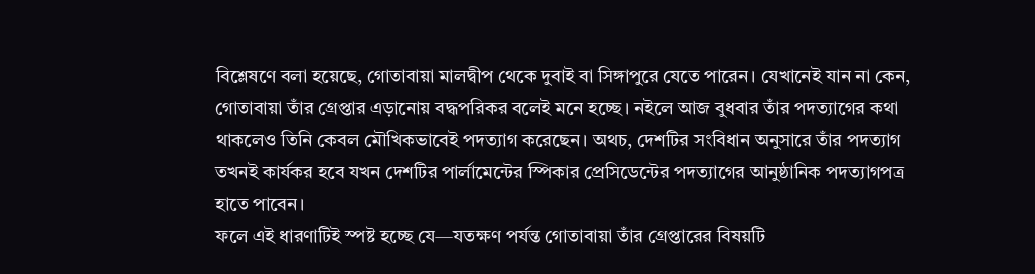বিশ্লেষণে বলা হয়েছে, গোতাবায়া মালদ্বীপ থেকে দুবাই বা সিঙ্গাপুরে যেতে পারেন। যেখানেই যান না কেন, গোতাবায়া তাঁর গ্রেপ্তার এড়ানোয় বদ্ধপরিকর বলেই মনে হচ্ছে। নইলে আজ বুধবার তাঁর পদত্যাগের কথা থাকলেও তিনি কেবল মৌখিকভাবেই পদত্যাগ করেছেন। অথচ, দেশটির সংবিধান অনুসারে তাঁর পদত্যাগ তখনই কার্যকর হবে যখন দেশটির পার্লামেন্টের স্পিকার প্রেসিডেন্টের পদত্যাগের আনুষ্ঠানিক পদত্যাগপত্র হাতে পাবেন।
ফলে এই ধারণাটিই স্পষ্ট হচ্ছে যে—যতক্ষণ পর্যন্ত গোতাবায়া তাঁর গ্রেপ্তারের বিষয়টি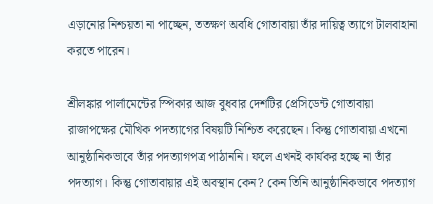এড়ানোর নিশ্চয়তা না পাচ্ছেন, ততক্ষণ অবধি গোতাবায়া তাঁর দায়িত্ব ত্যাগে টালবাহানা করতে পারেন।

শ্রীলঙ্কার পার্লামেন্টের স্পিকার আজ বুধবার দেশটির প্রেসিডেন্ট গোতাবায়া রাজাপক্ষের মৌখিক পদত্যাগের বিষয়টি নিশ্চিত করেছেন। কিন্তু গোতাবায়া এখনো আনুষ্ঠানিকভাবে তাঁর পদত্যাগপত্র পাঠাননি। ফলে এখনই কার্যকর হচ্ছে না তাঁর পদত্যাগ। কিন্তু গোতাবায়ার এই অবস্থান কেন? কেন তিনি আনুষ্ঠানিকভাবে পদত্যাগ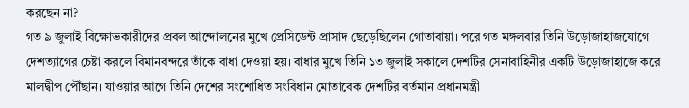করছেন না?
গত ৯ জুলাই বিক্ষোভকারীদের প্রবল আন্দোলনের মুখে প্রেসিডেন্ট প্রাসাদ ছেড়েছিলেন গোতাবায়া। পরে গত মঙ্গলবার তিনি উড়োজাহাজযোগে দেশত্যাগের চেষ্টা করলে বিমানবন্দরে তাঁকে বাধা দেওয়া হয়। বাধার মুখে তিনি ১৩ জুলাই সকালে দেশটির সেনাবাহিনীর একটি উড়োজাহাজে করে মালদ্বীপ পৌঁছান। যাওয়ার আগে তিনি দেশের সংশোধিত সংবিধান মোতাবেক দেশটির বর্তমান প্রধানমন্ত্রী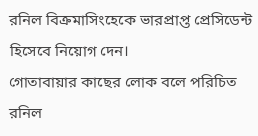রনিল বিক্রমাসিংহেকে ভারপ্রাপ্ত প্রেসিডেন্ট হিসেবে নিয়োগ দেন।
গোতাবায়ার কাছের লোক বলে পরিচিত রনিল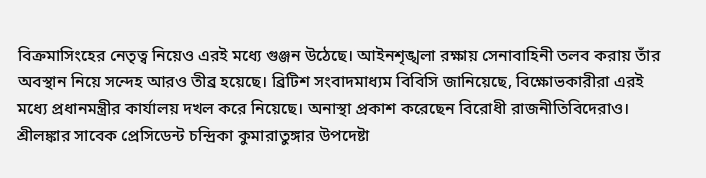বিক্রমাসিংহের নেতৃত্ব নিয়েও এরই মধ্যে গুঞ্জন উঠেছে। আইনশৃঙ্খলা রক্ষায় সেনাবাহিনী তলব করায় তাঁর অবস্থান নিয়ে সন্দেহ আরও তীব্র হয়েছে। ব্রিটিশ সংবাদমাধ্যম বিবিসি জানিয়েছে, বিক্ষোভকারীরা এরই মধ্যে প্রধানমন্ত্রীর কার্যালয় দখল করে নিয়েছে। অনাস্থা প্রকাশ করেছেন বিরোধী রাজনীতিবিদেরাও।
শ্রীলঙ্কার সাবেক প্রেসিডেন্ট চন্দ্রিকা কুমারাতুঙ্গার উপদেষ্টা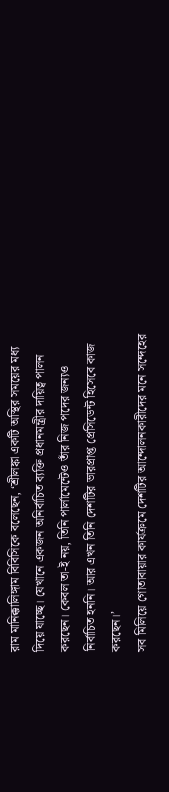রাম মানিক্কালিঙ্গাম বিবিসিকে বলেছেন, ‘শ্রীলঙ্কা একটি অস্থির সময়ের মধ্য দিয়ে যাচ্ছে। যেখানে একজন অনির্বাচিত ব্যক্তি প্রধানমন্ত্রীর দায়িত্ব পালন করছেন। কেবল তা-ই নয়, তিনি পার্লামেন্টেও তাঁর নিজ পদের জন্যও নির্বাচিত হননি। আর এখন তিনি দেশটির ভারপ্রাপ্ত প্রেসিডেন্ট হিসেবে কাজ করছেন।’
সব মিলিয়ে গোতাবায়ার কার্যক্রমে দেশটির আন্দোলনকারীদের মনে সন্দেহের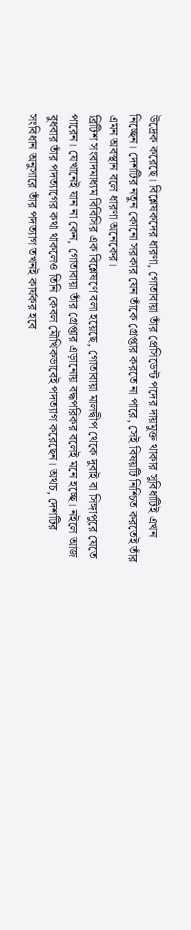উদ্রেক করেছে। বিশ্লেষকদের ধারণা, গোতাবায়া তাঁর প্রেসিডেন্ট পদের দায়মুক্ত থাকার সুবিধাটিই এখন নিচ্ছেন। দেশটির নতুন কোনো সরকার যেন তাঁকে গ্রেপ্তার করতে না পারে, সেই বিষয়টি নিশ্চিত করতেই তাঁর এমন অবস্থান বলে ধারণা অনেকের।
ব্রিটিশ সংবাদমাধ্যম বিবিসির এক বিশ্লেষণে বলা হয়েছে, গোতাবায়া মালদ্বীপ থেকে দুবাই বা সিঙ্গাপুরে যেতে পারেন। যেখানেই যান না কেন, গোতাবায়া তাঁর গ্রেপ্তার এড়ানোয় বদ্ধপরিকর বলেই মনে হচ্ছে। নইলে আজ বুধবার তাঁর পদত্যাগের কথা থাকলেও তিনি কেবল মৌখিকভাবেই পদত্যাগ করেছেন। অথচ, দেশটির সংবিধান অনুসারে তাঁর পদত্যাগ তখনই কার্যকর হবে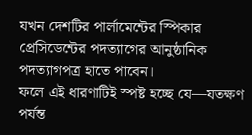যখন দেশটির পার্লামেন্টের স্পিকার প্রেসিডেন্টের পদত্যাগের আনুষ্ঠানিক পদত্যাগপত্র হাতে পাবেন।
ফলে এই ধারণাটিই স্পষ্ট হচ্ছে যে—যতক্ষণ পর্যন্ত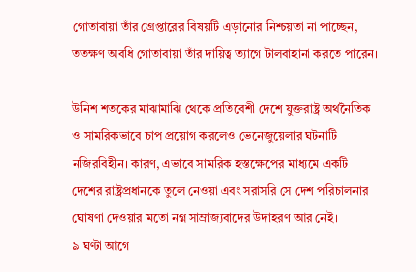গোতাবায়া তাঁর গ্রেপ্তারের বিষয়টি এড়ানোর নিশ্চয়তা না পাচ্ছেন, ততক্ষণ অবধি গোতাবায়া তাঁর দায়িত্ব ত্যাগে টালবাহানা করতে পারেন।

উনিশ শতকের মাঝামাঝি থেকে প্রতিবেশী দেশে যুক্তরাষ্ট্র অর্থনৈতিক ও সামরিকভাবে চাপ প্রয়োগ করলেও ভেনেজুয়েলার ঘটনাটি নজিরবিহীন। কারণ, এভাবে সামরিক হস্তক্ষেপের মাধ্যমে একটি দেশের রাষ্ট্রপ্রধানকে তুলে নেওয়া এবং সরাসরি সে দেশ পরিচালনার ঘোষণা দেওয়ার মতো নগ্ন সাম্রাজ্যবাদের উদাহরণ আর নেই।
৯ ঘণ্টা আগে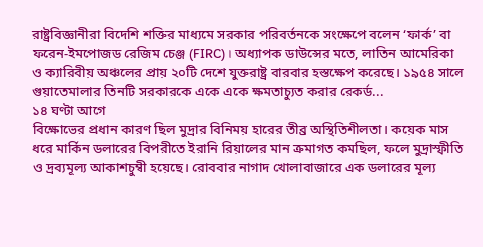রাষ্ট্রবিজ্ঞানীরা বিদেশি শক্তির মাধ্যমে সরকার পরিবর্তনকে সংক্ষেপে বলেন ‘ফার্ক’ বা ফরেন-ইমপোজড রেজিম চেঞ্জ (FIRC)। অধ্যাপক ডাউন্সের মতে, লাতিন আমেরিকা ও ক্যারিবীয় অঞ্চলের প্রায় ২০টি দেশে যুক্তরাষ্ট্র বারবার হস্তক্ষেপ করেছে। ১৯৫৪ সালে গুয়াতেমালার তিনটি সরকারকে একে একে ক্ষমতাচ্যুত করার রেকর্ড...
১৪ ঘণ্টা আগে
বিক্ষোভের প্রধান কারণ ছিল মুদ্রার বিনিময় হারের তীব্র অস্থিতিশীলতা। কয়েক মাস ধরে মার্কিন ডলারের বিপরীতে ইরানি রিয়ালের মান ক্রমাগত কমছিল, ফলে মুদ্রাস্ফীতি ও দ্রব্যমূল্য আকাশচুম্বী হয়েছে। রোববার নাগাদ খোলাবাজারে এক ডলারের মূল্য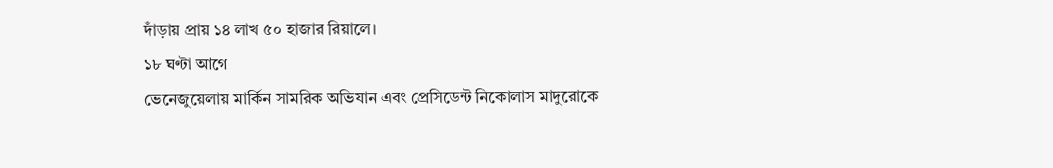দাঁড়ায় প্রায় ১৪ লাখ ৫০ হাজার রিয়ালে।
১৮ ঘণ্টা আগে
ভেনেজুয়েলায় মার্কিন সামরিক অভিযান এবং প্রেসিডেন্ট নিকোলাস মাদুরোকে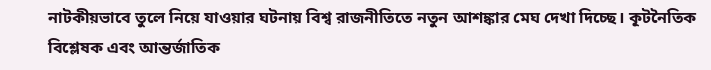নাটকীয়ভাবে তুলে নিয়ে যাওয়ার ঘটনায় বিশ্ব রাজনীতিতে নতুন আশঙ্কার মেঘ দেখা দিচ্ছে। কূটনৈতিক বিশ্লেষক এবং আন্তর্জাতিক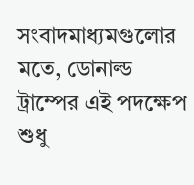সংবাদমাধ্যমগুলোর মতে, ডোনাল্ড ট্রাম্পের এই পদক্ষেপ শুধু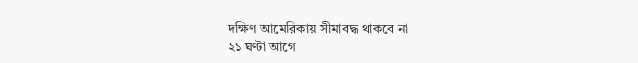দক্ষিণ আমেরিকায় সীমাবদ্ধ থাকবে না
২১ ঘণ্টা আগে